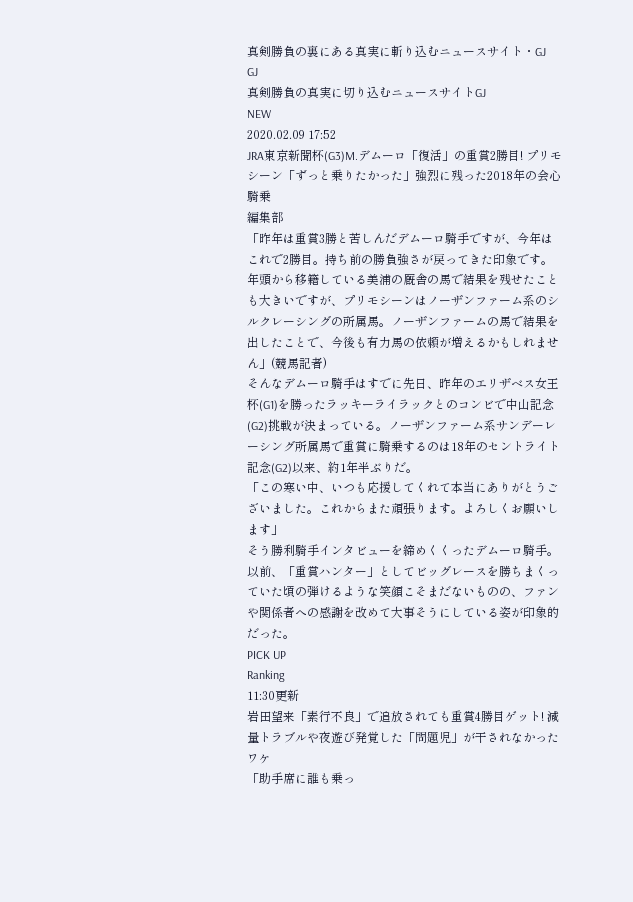真剣勝負の裏にある真実に斬り込むニュースサイト・GJ
GJ
真剣勝負の真実に切り込むニュースサイトGJ
NEW
2020.02.09 17:52
JRA東京新聞杯(G3)M.デムーロ「復活」の重賞2勝目! プリモシーン「ずっと乗りたかった」強烈に残った2018年の会心騎乗
編集部
「昨年は重賞3勝と苦しんだデムーロ騎手ですが、今年はこれで2勝目。持ち前の勝負強さが戻ってきた印象です。
年頭から移籍している美浦の厩舎の馬で結果を残せたことも大きいですが、プリモシーンはノーザンファーム系のシルクレーシングの所属馬。ノーザンファームの馬で結果を出したことで、今後も有力馬の依頼が増えるかもしれません」(競馬記者)
そんなデムーロ騎手はすでに先日、昨年のエリザベス女王杯(G1)を勝ったラッキーライラックとのコンビで中山記念(G2)挑戦が決まっている。ノーザンファーム系サンデーレーシング所属馬で重賞に騎乗するのは18年のセントライト記念(G2)以来、約1年半ぶりだ。
「この寒い中、いつも応援してくれて本当にありがとうございました。これからまた頑張ります。よろしくお願いします」
そう勝利騎手インタビューを締めくくったデムーロ騎手。以前、「重賞ハンター」としてビッグレースを勝ちまくっていた頃の弾けるような笑顔こそまだないものの、ファンや関係者への感謝を改めて大事そうにしている姿が印象的だった。
PICK UP
Ranking
11:30更新
岩田望来「素行不良」で追放されても重賞4勝目ゲット! 減量トラブルや夜遊び発覚した「問題児」が干されなかったワケ
「助手席に誰も乗っ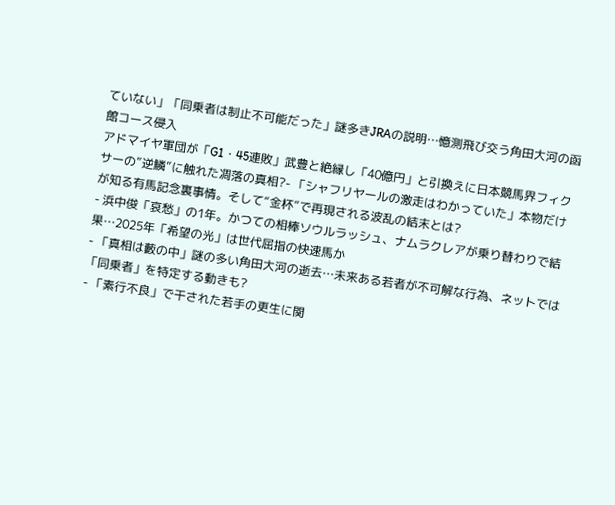ていない」「同乗者は制止不可能だった」謎多きJRAの説明…憶測飛び交う角田大河の函館コース侵入
アドマイヤ軍団が「G1・45連敗」武豊と絶縁し「40億円」と引換えに日本競馬界フィクサーの”逆鱗”に触れた凋落の真相?- 「シャフリヤールの激走はわかっていた」本物だけが知る有馬記念裏事情。そして“金杯”で再現される波乱の結末とは?
- 浜中俊「哀愁」の1年。かつての相棒ソウルラッシュ、ナムラクレアが乗り替わりで結果…2025年「希望の光」は世代屈指の快速馬か
- 「真相は藪の中」謎の多い角田大河の逝去…未来ある若者が不可解な行為、ネットでは「同乗者」を特定する動きも?
- 「素行不良」で干された若手の更生に関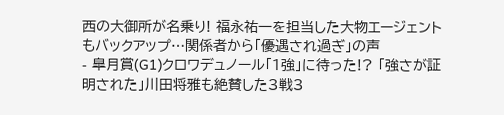西の大御所が名乗り! 福永祐一を担当した大物エージェントもバックアップ…関係者から「優遇され過ぎ」の声
- 皐月賞(G1)クロワデュノール「1強」に待った!? 「強さが証明された」川田将雅も絶賛した3戦3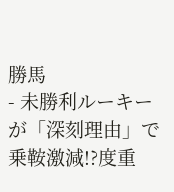勝馬
- 未勝利ルーキーが「深刻理由」で乗鞍激減!?度重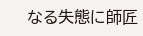なる失態に師匠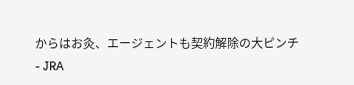からはお灸、エージェントも契約解除の大ピンチ
- JRA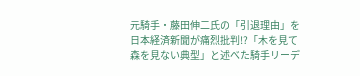元騎手・藤田伸二氏の「引退理由」を日本経済新聞が痛烈批判!?「木を見て森を見ない典型」と述べた騎手リーデ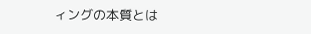ィングの本質とは